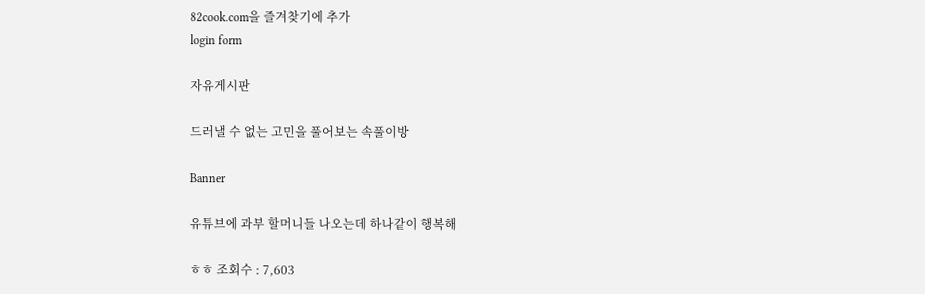82cook.com을 즐겨찾기에 추가
login form

자유게시판

드러낼 수 없는 고민을 풀어보는 속풀이방

Banner

유튜브에 과부 할머니들 나오는데 하나같이 행복해

ㅎㅎ 조회수 : 7,603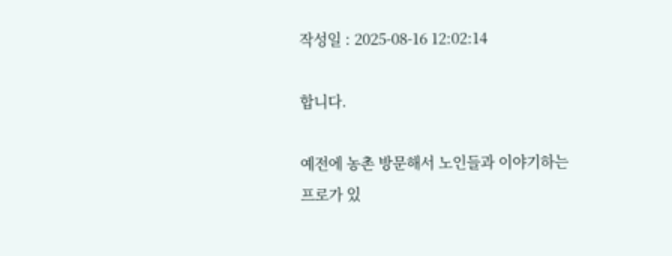작성일 : 2025-08-16 12:02:14

합니다.

예전에 농촌 방문해서 노인들과 이야기하는 프로가 있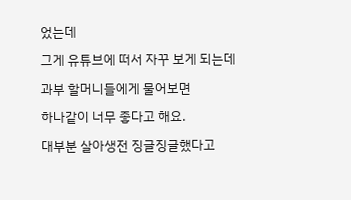었는데

그게 유튜브에 떠서 자꾸 보게 되는데

과부 할머니들에게 물어보면

하나같이 너무 좋다고 해요.

대부분 살아생전 징글징글했다고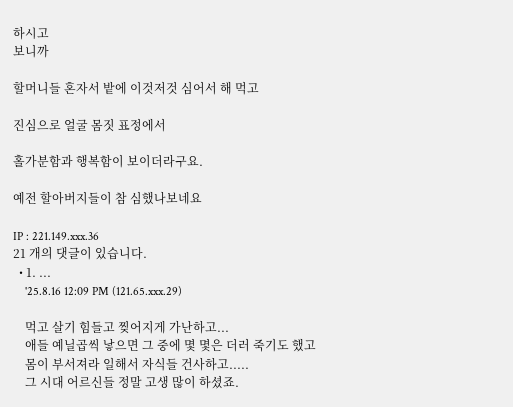하시고
보니까

할머니들 혼자서 밭에 이것저것 심어서 해 먹고

진심으로 얼굴 몸짓 표정에서

홀가분함과 행복함이 보이더라구요.

예전 할아버지들이 참 심했나보네요

IP : 221.149.xxx.36
21 개의 댓글이 있습니다.
  • 1. ...
    '25.8.16 12:09 PM (121.65.xxx.29)

    먹고 살기 힘들고 찢어지게 가난하고...
    애들 예닐곱씩 낳으면 그 중에 몇 몇은 더러 죽기도 했고
    몸이 부서져라 일해서 자식들 건사하고.....
    그 시대 어르신들 정말 고생 많이 하셨죠.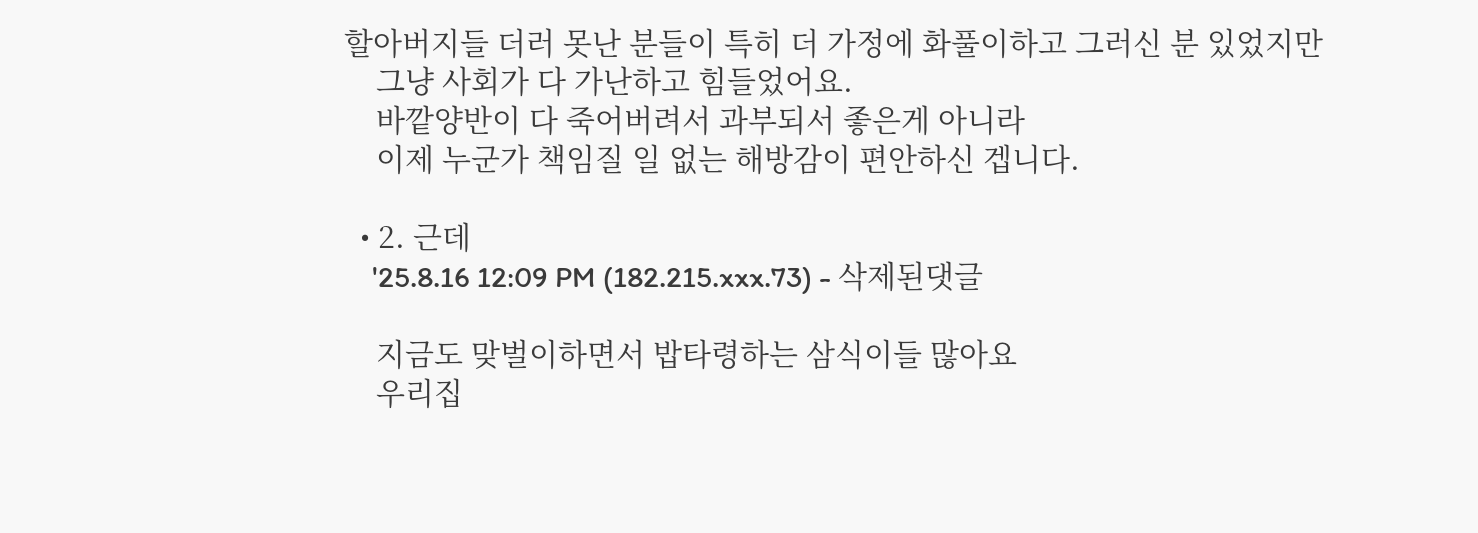할아버지들 더러 못난 분들이 특히 더 가정에 화풀이하고 그러신 분 있었지만
    그냥 사회가 다 가난하고 힘들었어요.
    바깥양반이 다 죽어버려서 과부되서 좋은게 아니라
    이제 누군가 책임질 일 없는 해방감이 편안하신 겝니다.

  • 2. 근데
    '25.8.16 12:09 PM (182.215.xxx.73) - 삭제된댓글

    지금도 맞벌이하면서 밥타령하는 삼식이들 많아요
    우리집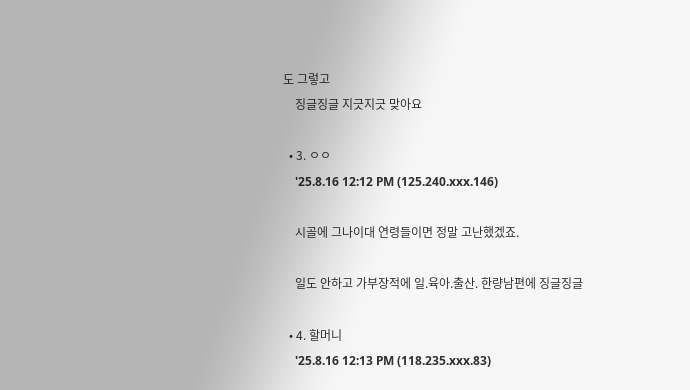도 그렇고
    징글징글 지긋지긋 맞아요

  • 3. ㅇㅇ
    '25.8.16 12:12 PM (125.240.xxx.146)

    시골에 그나이대 연령들이면 정말 고난했겠죠.

    일도 안하고 가부장적에 일.육아.출산. 한량남편에 징글징글

  • 4. 할머니
    '25.8.16 12:13 PM (118.235.xxx.83)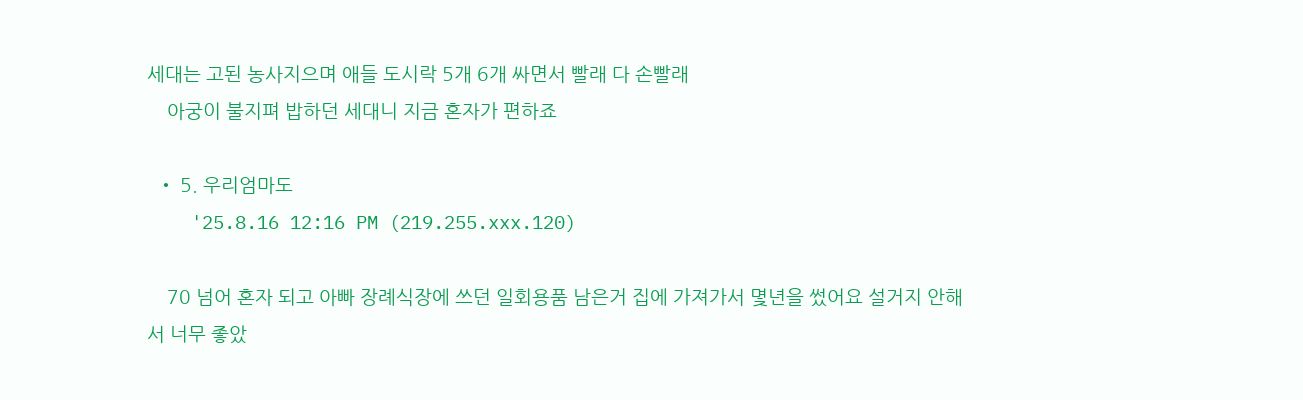세대는 고된 농사지으며 애들 도시락 5개 6개 싸면서 빨래 다 손빨래
    아궁이 불지펴 밥하던 세대니 지금 혼자가 편하죠

  • 5. 우리엄마도
    '25.8.16 12:16 PM (219.255.xxx.120)

    70 넘어 혼자 되고 아빠 장례식장에 쓰던 일회용품 남은거 집에 가져가서 몇년을 썼어요 설거지 안해서 너무 좋았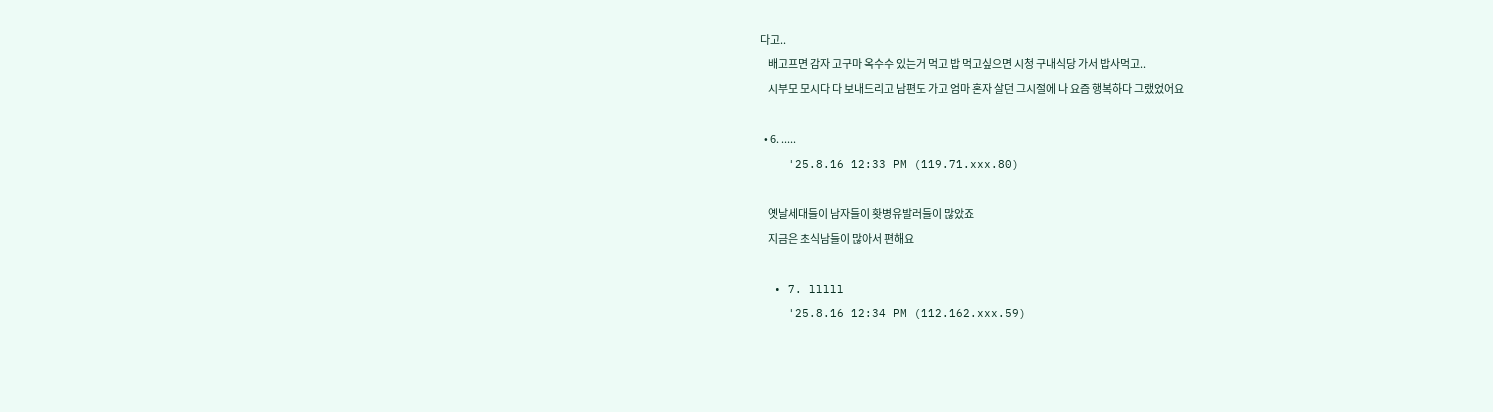다고..
    배고프면 감자 고구마 옥수수 있는거 먹고 밥 먹고싶으면 시청 구내식당 가서 밥사먹고..
    시부모 모시다 다 보내드리고 남편도 가고 엄마 혼자 살던 그시절에 나 요즘 행복하다 그랬었어요

  • 6. .....
    '25.8.16 12:33 PM (119.71.xxx.80)

    옛날세대들이 남자들이 홧병유발러들이 많았죠
    지금은 초식남들이 많아서 편해요

  • 7. lllll
    '25.8.16 12:34 PM (112.162.xxx.59)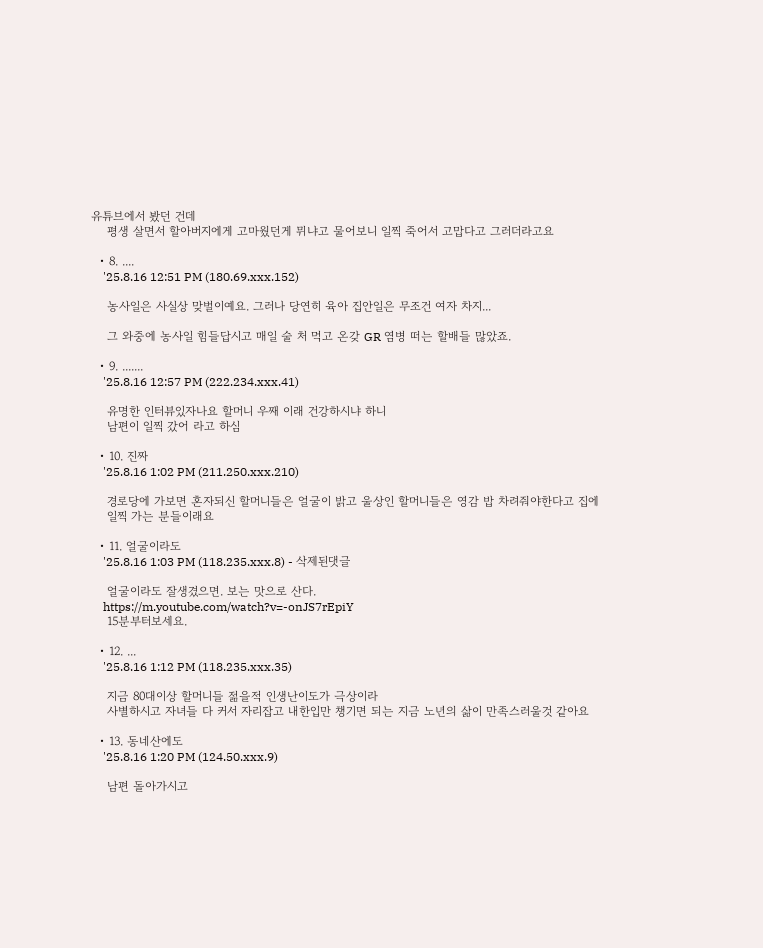유튜브에서 봤던 건데
    평생 살면서 할아버지에게 고마웠던게 뮈냐고 물어보니 일찍 죽어서 고맙다고 그러더라고요

  • 8. ....
    '25.8.16 12:51 PM (180.69.xxx.152)

    농사일은 사실상 맞벌이예요. 그러나 당연히 육아 집안일은 무조건 여자 차지...

    그 와중에 농사일 힘들답시고 매일 술 처 먹고 온갖 GR 염병 떠는 할배들 많았죠.

  • 9. .......
    '25.8.16 12:57 PM (222.234.xxx.41)

    유명한 인터뷰있자나요 할머니 우째 이래 건강하시냐 하니
    남편이 일찍 갔어 라고 하심

  • 10. 진짜
    '25.8.16 1:02 PM (211.250.xxx.210)

    경로당에 가보면 혼자되신 할머니들은 얼굴이 밝고 울상인 할머니들은 영감 밥 차려줘야한다고 집에
    일찍 가는 분들이래요

  • 11. 얼굴이라도
    '25.8.16 1:03 PM (118.235.xxx.8) - 삭제된댓글

    얼굴이라도 잘생겼으면. 보는 맛으로 산다.
    https://m.youtube.com/watch?v=-onJS7rEpiY
    15분부터보세요.

  • 12. ...
    '25.8.16 1:12 PM (118.235.xxx.35)

    지금 80대이상 할머니들 젊을적 인생난이도가 극상이라
    사별하시고 자녀들 다 커서 자리잡고 내한입만 챙기면 되는 지금 노년의 삶이 만족스러울것 같아요

  • 13. 동네산에도
    '25.8.16 1:20 PM (124.50.xxx.9)

    남편 돌아가시고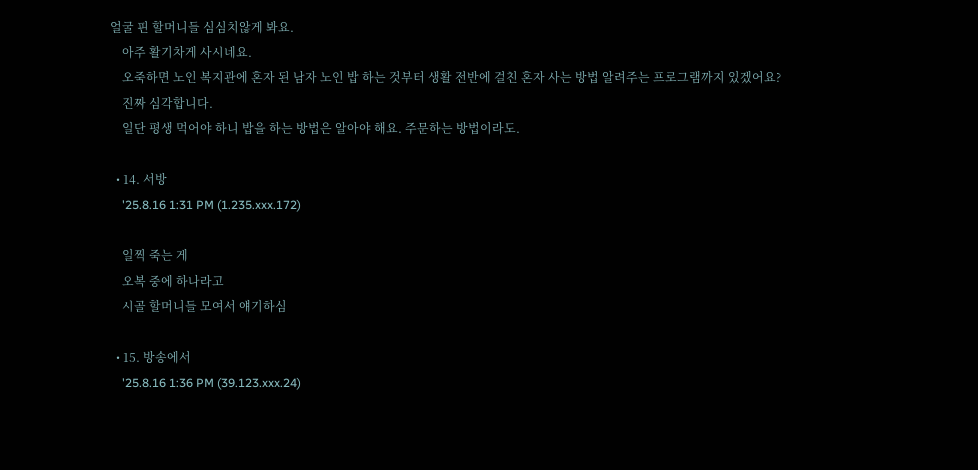얼굴 핀 할머니들 심심치않게 봐요.
    아주 활기차게 사시네요.
    오죽하면 노인 복지관에 혼자 된 남자 노인 밥 하는 것부터 생활 전반에 걸친 혼자 사는 방법 알려주는 프로그램까지 있겠어요?
    진짜 심각합니다.
    일단 평생 먹어야 하니 밥을 하는 방법은 알아야 해요. 주문하는 방법이라도.

  • 14. 서방
    '25.8.16 1:31 PM (1.235.xxx.172)

    일찍 죽는 게
    오복 중에 하나라고
    시골 할머니들 모여서 얘기하심

  • 15. 방송에서
    '25.8.16 1:36 PM (39.123.xxx.24)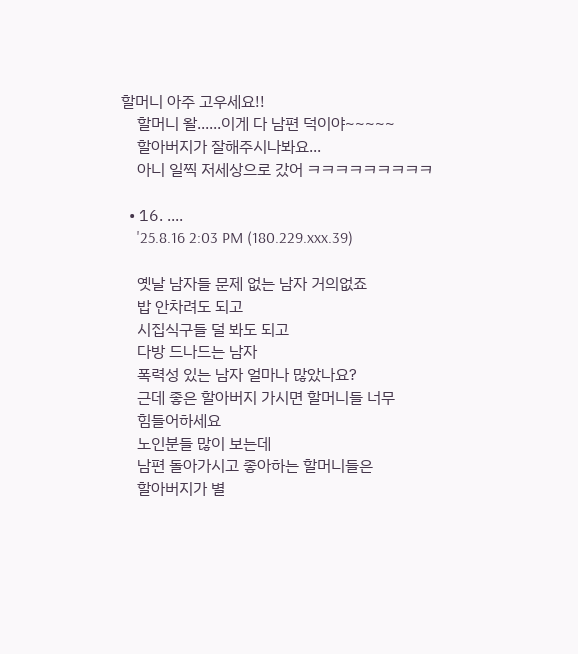할머니 아주 고우세요!!
    할머니 왈......이게 다 남편 덕이야~~~~~
    할아버지가 잘해주시나봐요...
    아니 일찍 저세상으로 갔어 ㅋㅋㅋㅋㅋㅋㅋㅋㅋ

  • 16. ....
    '25.8.16 2:03 PM (180.229.xxx.39)

    옛날 남자들 문제 없는 남자 거의없죠
    밥 안차려도 되고
    시집식구들 덜 봐도 되고
    다방 드나드는 남자
    폭력성 있는 남자 얼마나 많았나요?
    근데 좋은 할아버지 가시면 할머니들 너무
    힘들어하세요
    노인분들 많이 보는데
    남편 돌아가시고 좋아하는 할머니들은
    할아버지가 별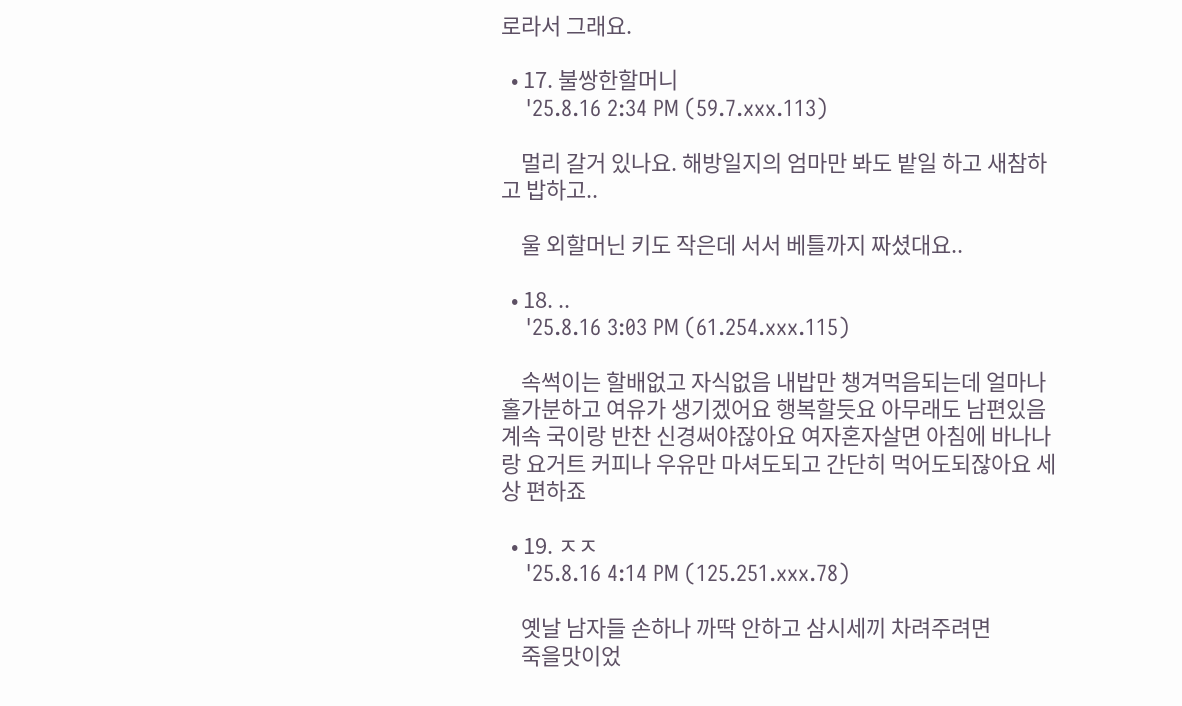로라서 그래요.

  • 17. 불쌍한할머니
    '25.8.16 2:34 PM (59.7.xxx.113)

    멀리 갈거 있나요. 해방일지의 엄마만 봐도 밭일 하고 새참하고 밥하고..

    울 외할머닌 키도 작은데 서서 베틀까지 짜셨대요..

  • 18. ..
    '25.8.16 3:03 PM (61.254.xxx.115)

    속썩이는 할배없고 자식없음 내밥만 챙겨먹음되는데 얼마나 홀가분하고 여유가 생기겠어요 행복할듯요 아무래도 남편있음 계속 국이랑 반찬 신경써야잖아요 여자혼자살면 아침에 바나나랑 요거트 커피나 우유만 마셔도되고 간단히 먹어도되잖아요 세상 편하죠

  • 19. ㅈㅈ
    '25.8.16 4:14 PM (125.251.xxx.78)

    옛날 남자들 손하나 까딱 안하고 삼시세끼 차려주려면
    죽을맛이었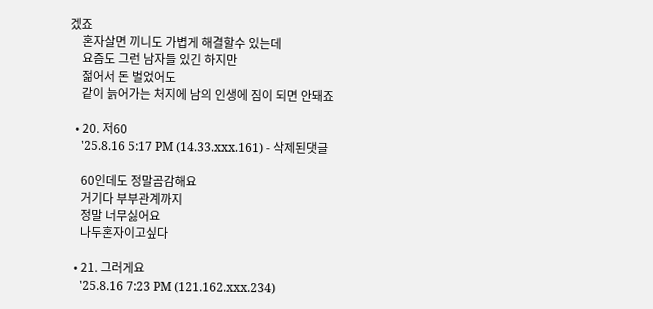겠죠
    혼자살면 끼니도 가볍게 해결할수 있는데
    요즘도 그런 남자들 있긴 하지만
    젊어서 돈 벌었어도
    같이 늙어가는 처지에 남의 인생에 짐이 되면 안돼죠

  • 20. 저60
    '25.8.16 5:17 PM (14.33.xxx.161) - 삭제된댓글

    60인데도 정말곰감해요
    거기다 부부관계까지
    정말 너무싫어요
    나두혼자이고싶다

  • 21. 그러게요
    '25.8.16 7:23 PM (121.162.xxx.234)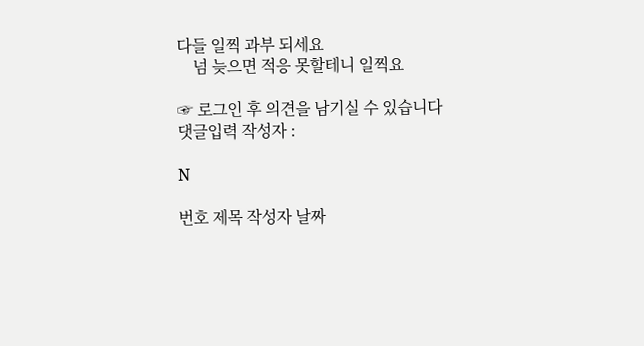다들 일찍 과부 되세요
    넘 늦으면 적응 못할테니 일찍요

☞ 로그인 후 의견을 남기실 수 있습니다
댓글입력 작성자 :

N

번호 제목 작성자 날짜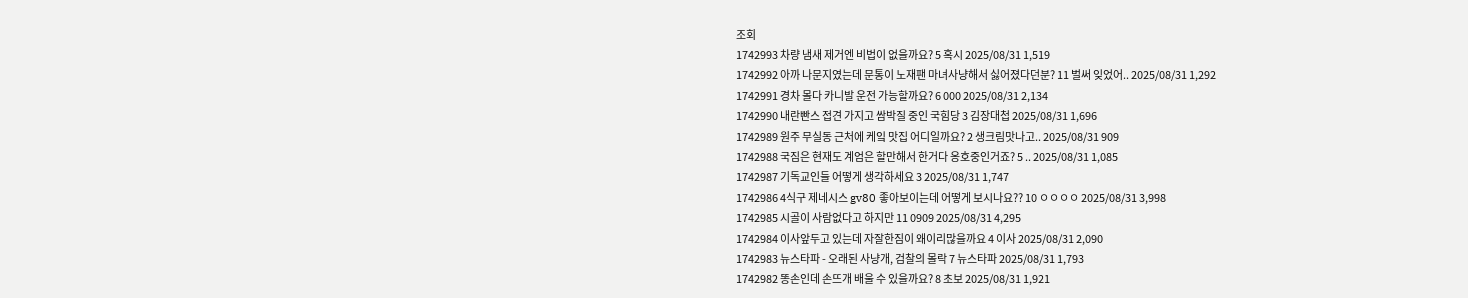조회
1742993 차량 냄새 제거엔 비법이 없을까요? 5 혹시 2025/08/31 1,519
1742992 아까 나문지였는데 문통이 노재팬 마녀사냥해서 싫어졌다던분? 11 벌써 잊었어.. 2025/08/31 1,292
1742991 경차 몰다 카니발 운전 가능할까요? 6 000 2025/08/31 2,134
1742990 내란빤스 접견 가지고 쌈박질 중인 국힘당 3 김장대첩 2025/08/31 1,696
1742989 원주 무실동 근처에 케잌 맛집 어디일까요? 2 생크림맛나고.. 2025/08/31 909
1742988 국짐은 현재도 계엄은 할만해서 한거다 옹호중인거죠? 5 .. 2025/08/31 1,085
1742987 기독교인들 어떻게 생각하세요 3 2025/08/31 1,747
1742986 4식구 제네시스 gv80 좋아보이는데 어떻게 보시나요?? 10 ㅇㅇㅇㅇ 2025/08/31 3,998
1742985 시골이 사람없다고 하지만 11 0909 2025/08/31 4,295
1742984 이사앞두고 있는데 자잘한짐이 왜이리많을까요 4 이사 2025/08/31 2,090
1742983 뉴스타파 - 오래된 사냥개, 검찰의 몰락 7 뉴스타파 2025/08/31 1,793
1742982 똥손인데 손뜨개 배울 수 있을까요? 8 초보 2025/08/31 1,921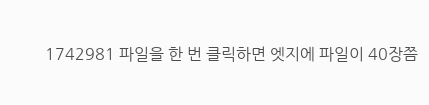1742981 파일을 한 번 클릭하면 엣지에 파일이 40장쯤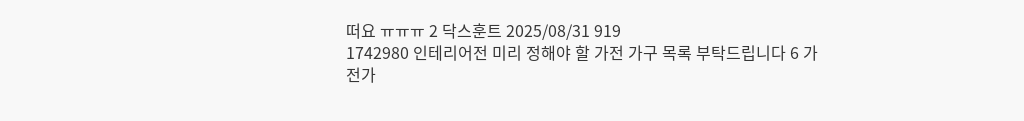떠요 ㅠㅠㅠ 2 닥스훈트 2025/08/31 919
1742980 인테리어전 미리 정해야 할 가전 가구 목록 부탁드립니다 6 가전가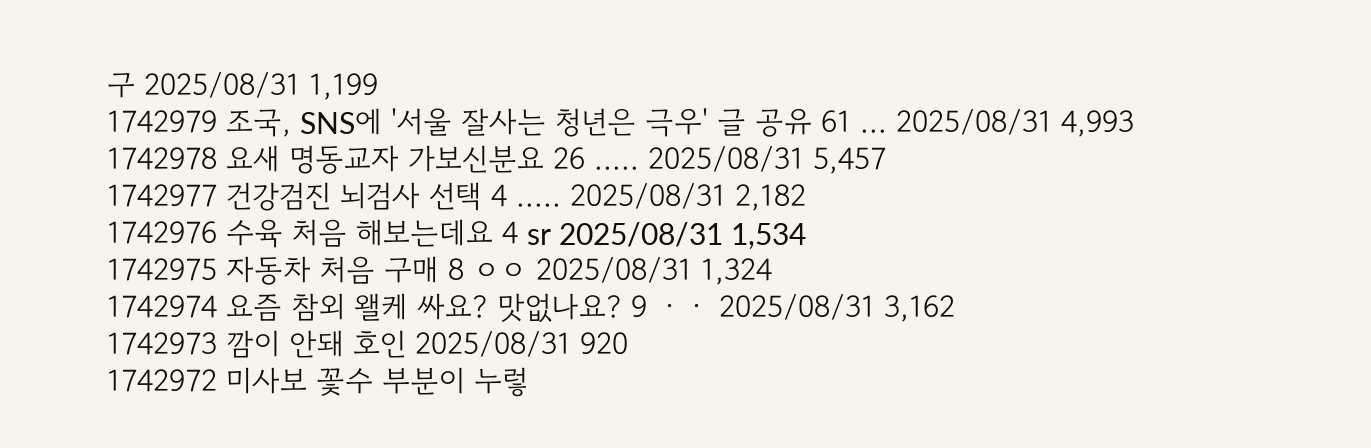구 2025/08/31 1,199
1742979 조국, SNS에 '서울 잘사는 청년은 극우' 글 공유 61 ... 2025/08/31 4,993
1742978 요새 명동교자 가보신분요 26 ..... 2025/08/31 5,457
1742977 건강검진 뇌검사 선택 4 ..... 2025/08/31 2,182
1742976 수육 처음 해보는데요 4 sr 2025/08/31 1,534
1742975 자동차 처음 구매 8 ㅇㅇ 2025/08/31 1,324
1742974 요즘 참외 왤케 싸요? 맛없나요? 9 ㆍㆍ 2025/08/31 3,162
1742973 깜이 안돼 호인 2025/08/31 920
1742972 미사보 꽃수 부분이 누렇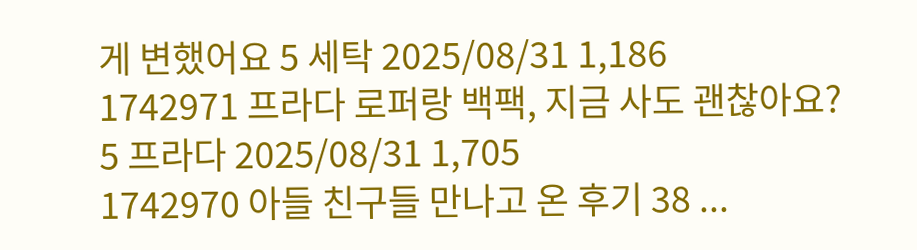게 변했어요 5 세탁 2025/08/31 1,186
1742971 프라다 로퍼랑 백팩, 지금 사도 괜찮아요? 5 프라다 2025/08/31 1,705
1742970 아들 친구들 만나고 온 후기 38 ...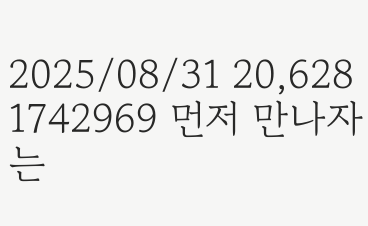2025/08/31 20,628
1742969 먼저 만나자는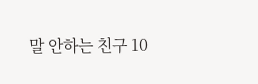말 안하는 친구 10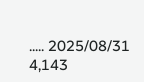..... 2025/08/31 4,143